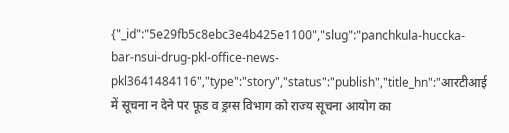{"_id":"5e29fb5c8ebc3e4b425e1100","slug":"panchkula-huccka-bar-nsui-drug-pkl-office-news-pkl3641484116","type":"story","status":"publish","title_hn":"आरटीआई में सूचना न देने पर फूड व ड्रग्स विभाग को राज्य सूचना आयोग का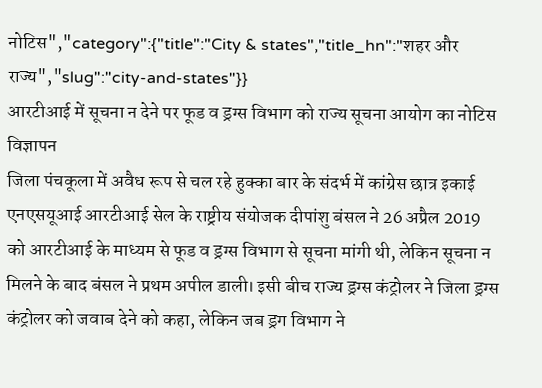नोटिस","category":{"title":"City & states","title_hn":"शहर और राज्य","slug":"city-and-states"}}
आरटीआई में सूचना न देने पर फूड व ड्रग्स विभाग को राज्य सूचना आयोग का नोटिस
विज्ञापन
जिला पंचकूला में अवैध रूप से चल रहे हुक्का बार के संदर्भ में कांग्रेस छात्र इकाई एनएसयूआई आरटीआई सेल के राष्ट्रीय संयोजक दीपांशु बंसल ने 26 अप्रैल 2019 को आरटीआई के माध्यम से फूड व ड्रग्स विभाग से सूचना मांगी थी, लेकिन सूचना न मिलने के बाद बंसल ने प्रथम अपील डाली। इसी बीच राज्य ड्रग्स कंट्रोलर ने जिला ड्रग्स कंट्रोलर को जवाब देने को कहा, लेकिन जब ड्रग विभाग ने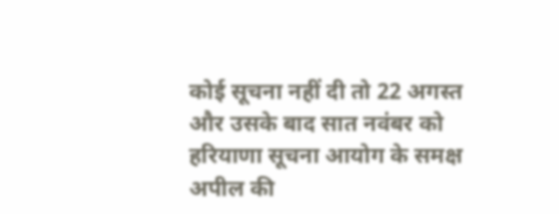कोई सूचना नहीं दी तो 22 अगस्त और उसके बाद सात नवंबर को हरियाणा सूचना आयोग के समक्ष अपील की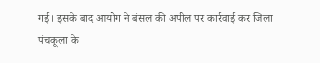गई। इसके बाद आयोग ने बंसल की अपील पर कार्रवाई कर जिला पंचकूला के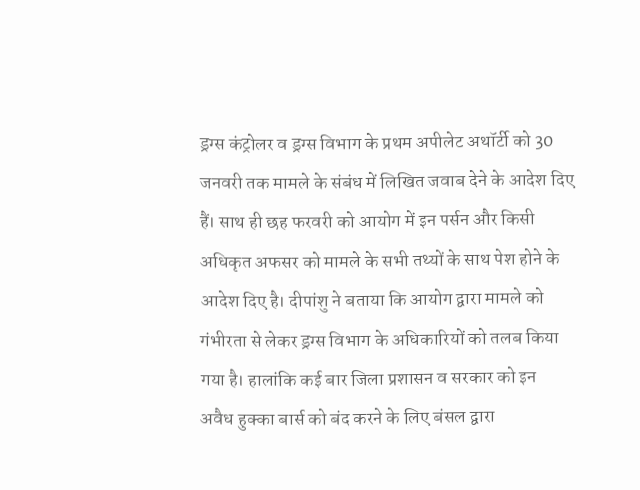ड्रग्स कंट्रोलर व ड्रग्स विभाग के प्रथम अपीलेट अथॉर्टी को 30 जनवरी तक मामले के संबंध में लिखित जवाब देने के आदेश दिए हैं। साथ ही छह फरवरी को आयोग में इन पर्सन और किसी अधिकृत अफसर को मामले के सभी तथ्यों के साथ पेश होने के आदेश दिए है। दीपांशु ने बताया कि आयोग द्वारा मामले को गंभीरता से लेकर ड्रग्स विभाग के अधिकारियों को तलब किया गया है। हालांकि कई बार जिला प्रशासन व सरकार को इन अवैध हुक्का बार्स को बंद करने के लिए बंसल द्वारा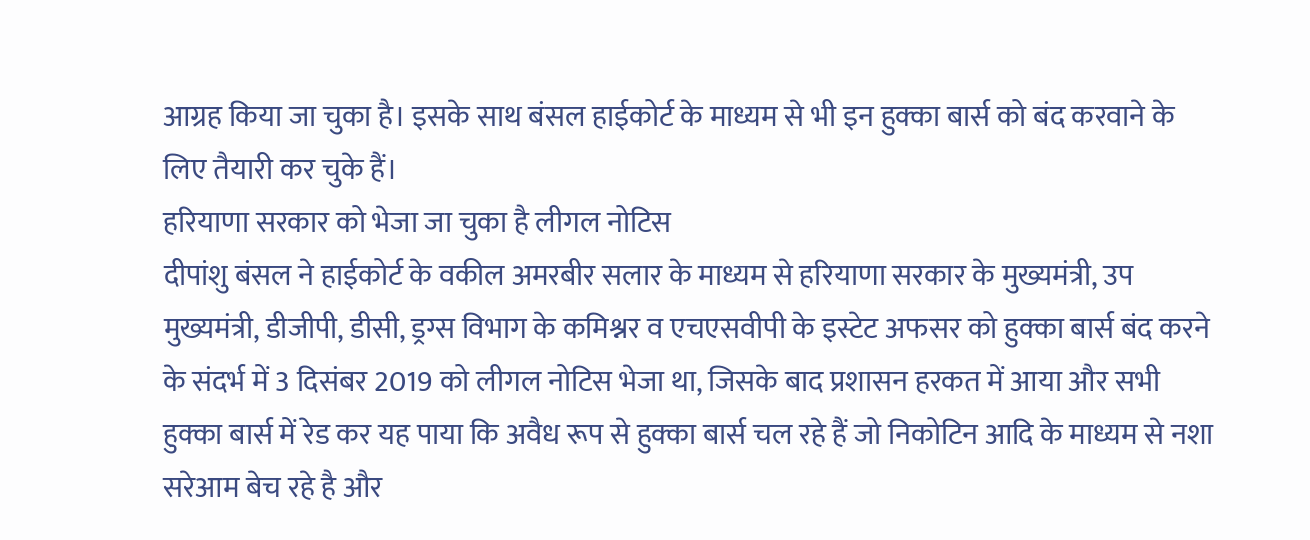आग्रह किया जा चुका है। इसके साथ बंसल हाईकोर्ट के माध्यम से भी इन हुक्का बार्स को बंद करवाने के लिए तैयारी कर चुके हैं।
हरियाणा सरकार को भेजा जा चुका है लीगल नोटिस
दीपांशु बंसल ने हाईकोर्ट के वकील अमरबीर सलार के माध्यम से हरियाणा सरकार के मुख्यमंत्री, उप मुख्यमंत्री, डीजीपी, डीसी, ड्रग्स विभाग के कमिश्नर व एचएसवीपी के इस्टेट अफसर को हुक्का बार्स बंद करने के संदर्भ में 3 दिसंबर 2019 को लीगल नोटिस भेजा था, जिसके बाद प्रशासन हरकत में आया और सभी हुक्का बार्स में रेड कर यह पाया कि अवैध रूप से हुक्का बार्स चल रहे हैं जो निकोटिन आदि के माध्यम से नशा सरेआम बेच रहे है और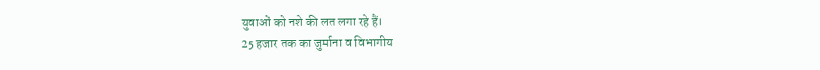युवाओं को नशे की लत लगा रहे हैं।
25 हजार तक का जुर्माना व विभागीय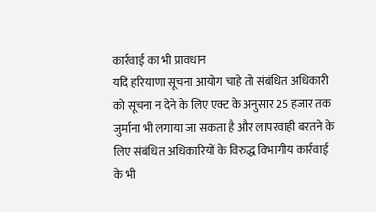कार्रवाई का भी प्रावधान
यदि हरियाणा सूचना आयोग चाहे तो संबंधित अधिकारी को सूचना न देने के लिए एक्ट के अनुसार 25 हजार तक जुर्माना भी लगाया जा सकता है और लापरवाही बरतने के लिए संबंधित अधिकारियों के विरुद्ध विभागीय कार्रवाई के भी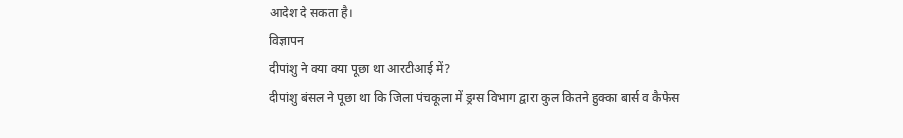आदेश दे सकता है।
विज्ञापन
दीपांशु ने क्या क्या पूछा था आरटीआई में?
दीपांशु बंसल ने पूछा था कि जिला पंचकूला में ड्रग्स विभाग द्वारा कुल कितने हुक्का बार्स व कैफेस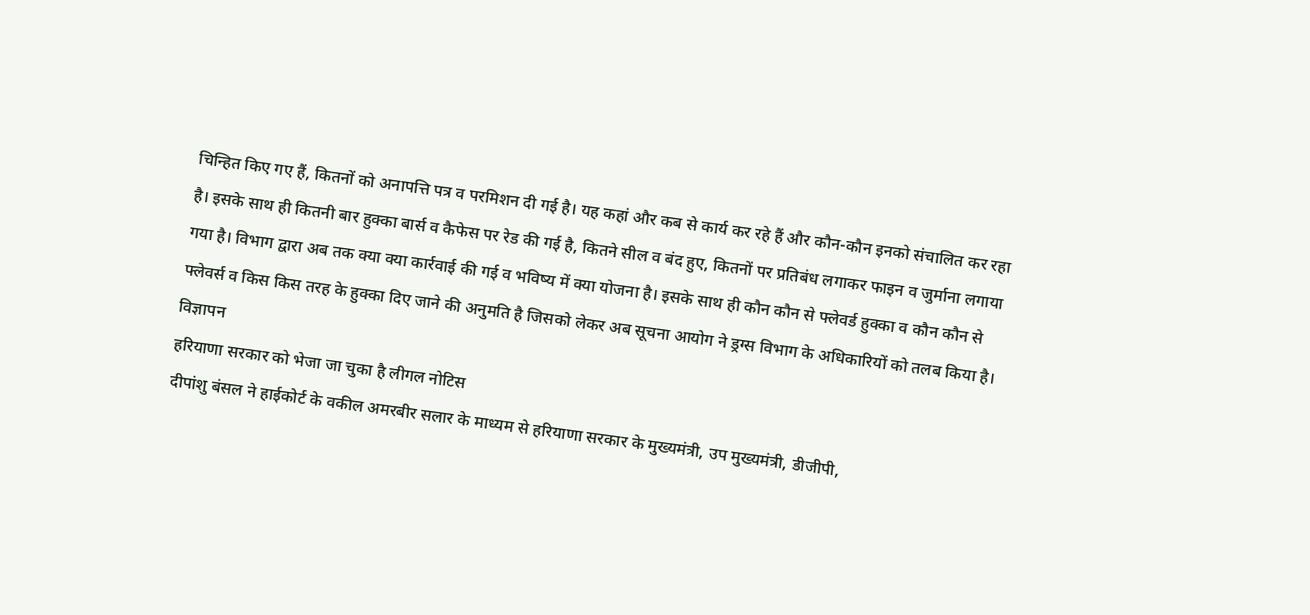चिन्हित किए गए हैं, कितनों को अनापत्ति पत्र व परमिशन दी गई है। यह कहां और कब से कार्य कर रहे हैं और कौन-कौन इनको संचालित कर रहा है। इसके साथ ही कितनी बार हुक्का बार्स व कैफेस पर रेड की गई है, कितने सील व बंद हुए, कितनों पर प्रतिबंध लगाकर फाइन व जुर्माना लगाया गया है। विभाग द्वारा अब तक क्या क्या कार्रवाई की गई व भविष्य में क्या योजना है। इसके साथ ही कौन कौन से फ्लेवर्ड हुक्का व कौन कौन से फ्लेवर्स व किस किस तरह के हुक्का दिए जाने की अनुमति है जिसको लेकर अब सूचना आयोग ने ड्रग्स विभाग के अधिकारियों को तलब किया है।
विज्ञापन
हरियाणा सरकार को भेजा जा चुका है लीगल नोटिस
दीपांशु बंसल ने हाईकोर्ट के वकील अमरबीर सलार के माध्यम से हरियाणा सरकार के मुख्यमंत्री, उप मुख्यमंत्री, डीजीपी,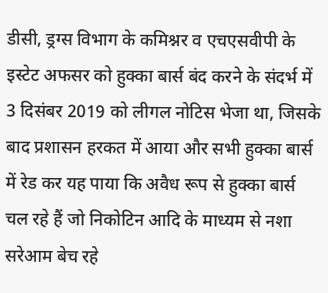डीसी, ड्रग्स विभाग के कमिश्नर व एचएसवीपी के इस्टेट अफसर को हुक्का बार्स बंद करने के संदर्भ में 3 दिसंबर 2019 को लीगल नोटिस भेजा था, जिसके बाद प्रशासन हरकत में आया और सभी हुक्का बार्स में रेड कर यह पाया कि अवैध रूप से हुक्का बार्स चल रहे हैं जो निकोटिन आदि के माध्यम से नशा सरेआम बेच रहे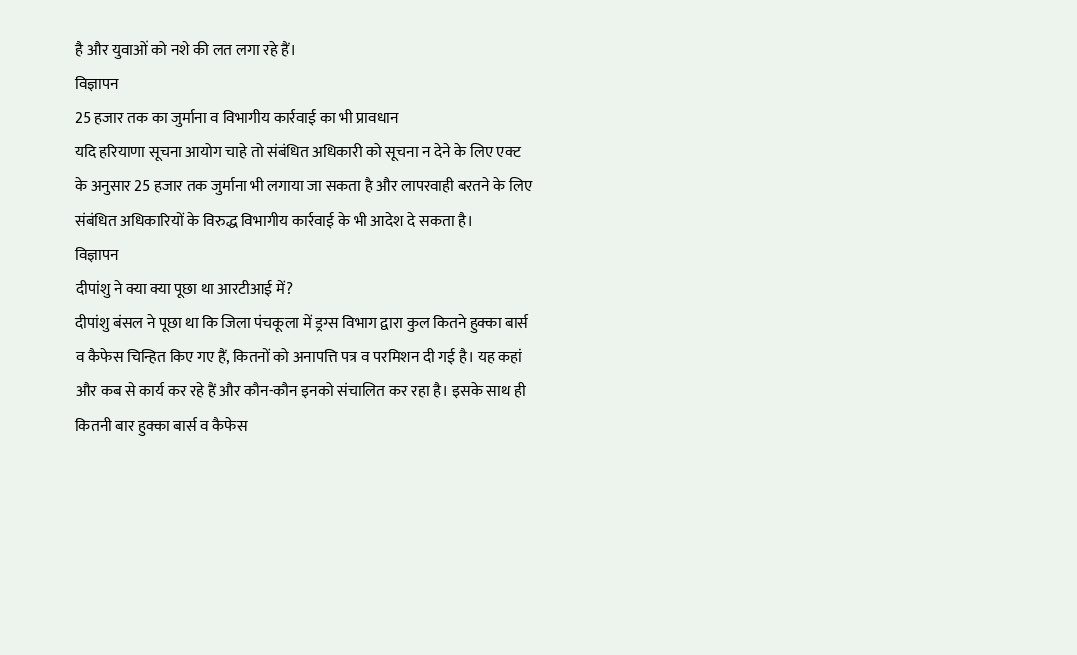है और युवाओं को नशे की लत लगा रहे हैं।
विज्ञापन
25 हजार तक का जुर्माना व विभागीय कार्रवाई का भी प्रावधान
यदि हरियाणा सूचना आयोग चाहे तो संबंधित अधिकारी को सूचना न देने के लिए एक्ट के अनुसार 25 हजार तक जुर्माना भी लगाया जा सकता है और लापरवाही बरतने के लिए संबंधित अधिकारियों के विरुद्ध विभागीय कार्रवाई के भी आदेश दे सकता है।
विज्ञापन
दीपांशु ने क्या क्या पूछा था आरटीआई में?
दीपांशु बंसल ने पूछा था कि जिला पंचकूला में ड्रग्स विभाग द्वारा कुल कितने हुक्का बार्स व कैफेस चिन्हित किए गए हैं, कितनों को अनापत्ति पत्र व परमिशन दी गई है। यह कहां और कब से कार्य कर रहे हैं और कौन-कौन इनको संचालित कर रहा है। इसके साथ ही कितनी बार हुक्का बार्स व कैफेस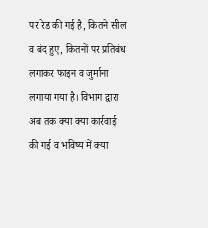पर रेड की गई है, कितने सील व बंद हुए, कितनों पर प्रतिबंध लगाकर फाइन व जुर्माना लगाया गया है। विभाग द्वारा अब तक क्या क्या कार्रवाई की गई व भविष्य में क्या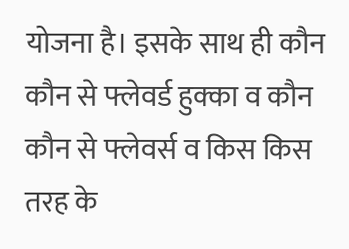योजना है। इसके साथ ही कौन कौन से फ्लेवर्ड हुक्का व कौन कौन से फ्लेवर्स व किस किस तरह के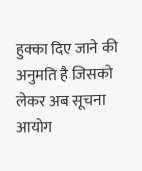हुक्का दिए जाने की अनुमति है जिसको लेकर अब सूचना आयोग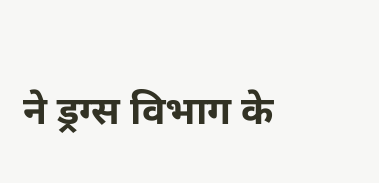ने ड्रग्स विभाग के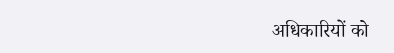अधिकारियों को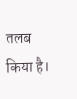तलब किया है।